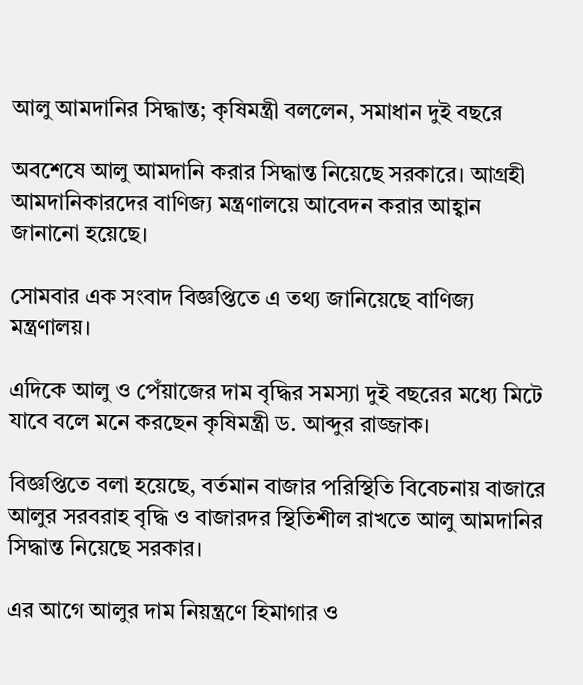আলু আমদানির সিদ্ধান্ত; কৃষিমন্ত্রী বললেন, সমাধান দুই বছরে

অবশেষে আলু আমদানি করার সিদ্ধান্ত নিয়েছে সরকারে। আগ্রহী আমদানিকারদের বাণিজ্য মন্ত্রণালয়ে আবেদন করার আহ্বান জানানো হয়েছে।

সোমবার এক সংবাদ বিজ্ঞপ্তিতে এ তথ্য জানিয়েছে বাণিজ্য মন্ত্রণালয়।

এদিকে আলু ও পেঁয়াজের দাম বৃদ্ধির সমস্যা দুই বছরের মধ্যে মিটে যাবে বলে মনে করছেন কৃষিমন্ত্রী ড. আব্দুর রাজ্জাক।

বিজ্ঞপ্তিতে বলা হয়েছে, বর্তমান বাজার পরিস্থিতি বিবেচনায় বাজারে আলুর সরবরাহ বৃদ্ধি ও বাজারদর স্থিতিশীল রাখতে আলু আমদানির সিদ্ধান্ত নিয়েছে সরকার।

এর আগে আলুর দাম নিয়ন্ত্রণে হিমাগার ও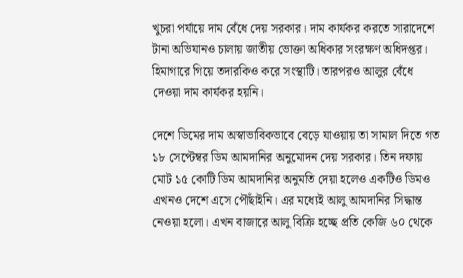খুচরা পর্যায়ে দাম বেঁধে দেয় সরকার। দাম কার্যকর করতে সারাদেশে টানা অভিযানও চালায় জাতীয় ভোক্তা অধিকার সংরক্ষণ অধিদপ্তর। হিমাগারে গিয়ে তদারকিও করে সংস্থাটি। তারপরও আলুর বেঁধে দেওয়া দাম কার্যকর হয়নি।

দেশে ডিমের দাম অস্বাভাবিকভাবে বেড়ে যাওয়ায় তা সামাল দিতে গত ১৮ সেপ্টেম্বর ডিম আমদানির অনুমোদন দেয় সরকার। তিন দফায় মোট ১৫ কোটি ডিম আমদানির অনুমতি দেয়া হলেও একটিও ডিমও এখনও দেশে এসে পৌঁছাইনি। এর মধ্যেই আলু আমদানির সিদ্ধান্ত নেওয়া হলো। এখন বাজারে আলু বিক্রি হচ্ছে প্রতি কেজি ৬০ থেকে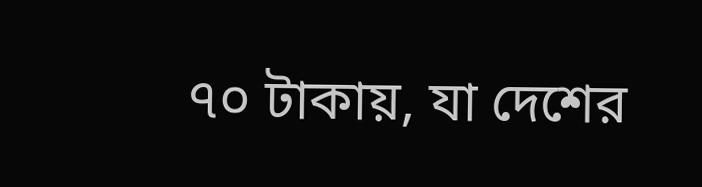৭০ টাকায়, যা দেশের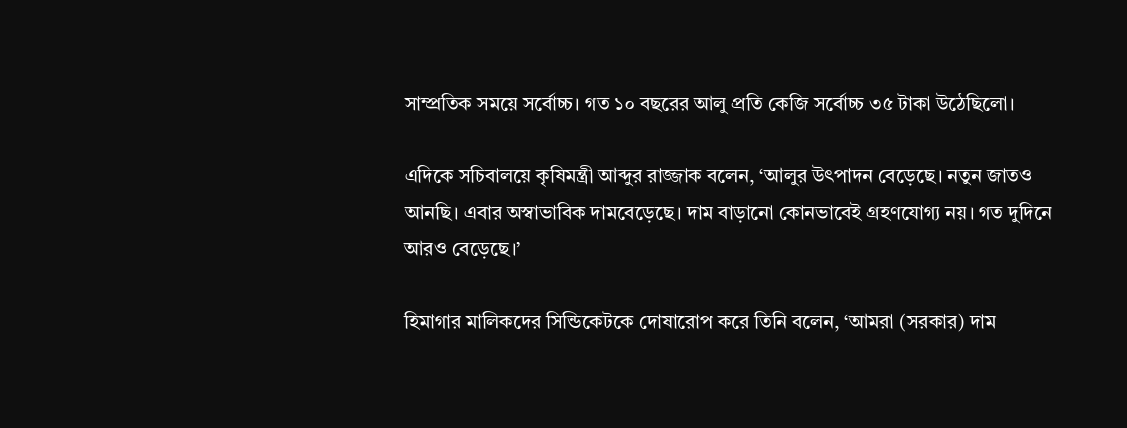সাম্প্রতিক সময়ে সর্বোচ্চ। গত ১০ বছরের আলু প্রতি কেজি সর্বোচ্চ ৩৫ টাকা উঠেছিলো।

এদিকে সচিবালয়ে কৃষিমন্ত্রী আব্দুর রাজ্জাক বলেন, ‘আলুর উৎপাদন বেড়েছে। নতুন জাতও আনছি। এবার অস্বাভাবিক দামবেড়েছে। দাম বাড়ানো কোনভাবেই গ্রহণযোগ্য নয়। গত দুদিনে আরও বেড়েছে।’

হিমাগার মালিকদের সিন্ডিকেটকে দোষারোপ করে তিনি বলেন, ‘আমরা (সরকার) দাম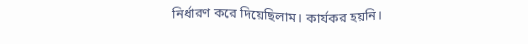নির্ধারণ করে দিয়েছিলাম। কার্যকর হয়নি।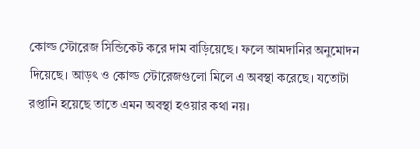কোল্ড স্টোরেজ সিন্ডিকেট করে দাম বাড়িয়েছে। ফলে আমদানির অনুমোদন দিয়েছে। আড়ৎ ও কোল্ড স্টোরেজগুলো মিলে এ অবস্থা করেছে। যতোটা রপ্তানি হয়েছে তাতে এমন অবস্থা হওয়ার কথা নয়।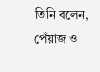তিনি বলেন, পেঁয়াজ ও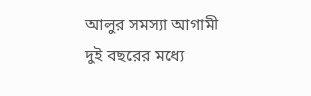আলুর সমস্যা আগামী দুই বছরের মধ্যে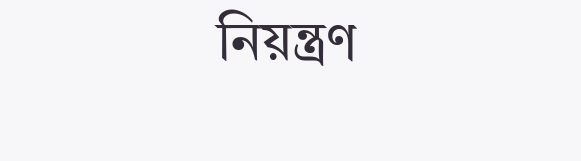নিয়ন্ত্রণ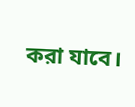করা যাবে।